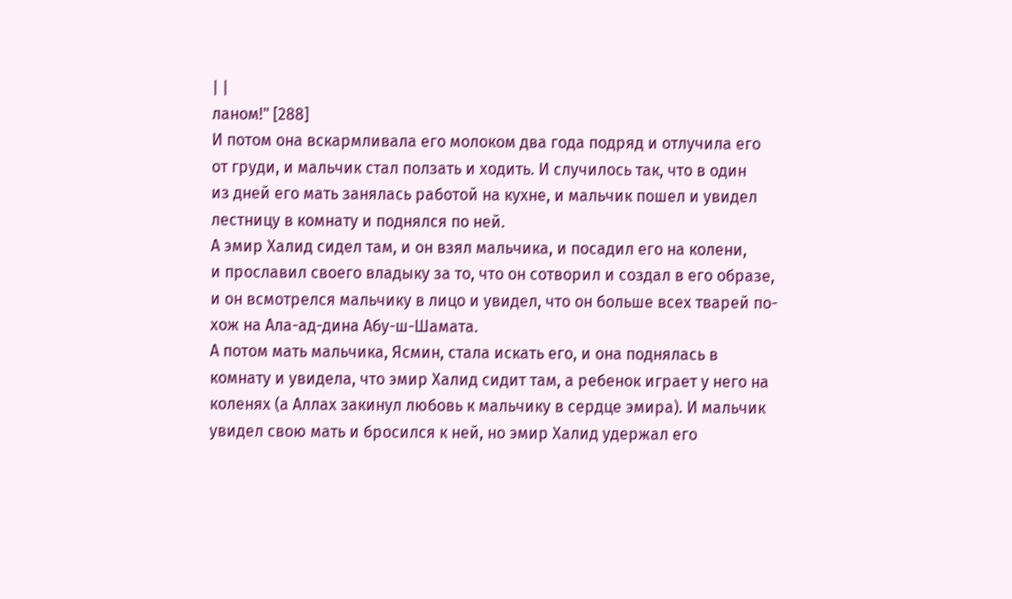| |
ланом!" [288]
И потом она вскармливала его молоком два года подряд и отлучила его
от груди, и мальчик стал ползать и ходить. И случилось так, что в один
из дней его мать занялась работой на кухне, и мальчик пошел и увидел
лестницу в комнату и поднялся по ней.
А эмир Халид сидел там, и он взял мальчика, и посадил его на колени,
и прославил своего владыку за то, что он сотворил и создал в его образе,
и он всмотрелся мальчику в лицо и увидел, что он больше всех тварей по-
хож на Ала-ад-дина Абу-ш-Шамата.
А потом мать мальчика, Ясмин, стала искать его, и она поднялась в
комнату и увидела, что эмир Халид сидит там, а ребенок играет у него на
коленях (а Аллах закинул любовь к мальчику в сердце эмира). И мальчик
увидел свою мать и бросился к ней, но эмир Халид удержал его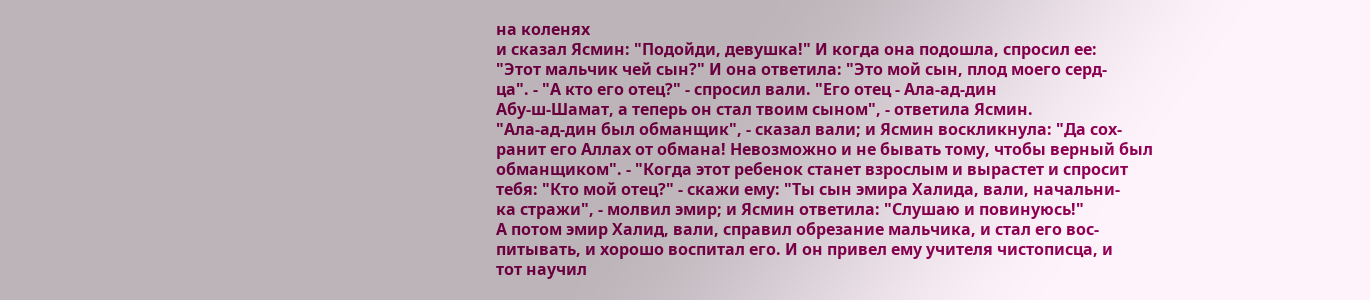на коленях
и сказал Ясмин: "Подойди, девушка!" И когда она подошла, спросил ее:
"Этот мальчик чей сын?" И она ответила: "Это мой сын, плод моего серд-
ца". - "А кто его отец?" - спросил вали. "Его отец - Ала-ад-дин
Абу-ш-Шамат, а теперь он стал твоим сыном", - ответила Ясмин.
"Ала-ад-дин был обманщик", - сказал вали; и Ясмин воскликнула: "Да сох-
ранит его Аллах от обмана! Невозможно и не бывать тому, чтобы верный был
обманщиком". - "Когда этот ребенок станет взрослым и вырастет и спросит
тебя: "Кто мой отец?" - скажи ему: "Ты сын эмира Халида, вали, начальни-
ка стражи", - молвил эмир; и Ясмин ответила: "Слушаю и повинуюсь!"
А потом эмир Халид, вали, справил обрезание мальчика, и стал его вос-
питывать, и хорошо воспитал его. И он привел ему учителя чистописца, и
тот научил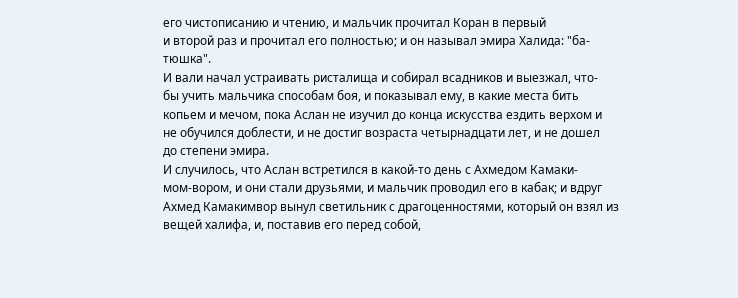его чистописанию и чтению, и мальчик прочитал Коран в первый
и второй раз и прочитал его полностью; и он называл эмира Халида: "ба-
тюшка".
И вали начал устраивать ристалища и собирал всадников и выезжал, что-
бы учить мальчика способам боя, и показывал ему, в какие места бить
копьем и мечом, пока Аслан не изучил до конца искусства ездить верхом и
не обучился доблести, и не достиг возраста четырнадцати лет, и не дошел
до степени эмира.
И случилось, что Аслан встретился в какой-то день с Ахмедом Камаки-
мом-вором, и они стали друзьями, и мальчик проводил его в кабак; и вдруг
Ахмед Камакимвор вынул светильник с драгоценностями, который он взял из
вещей халифа, и, поставив его перед собой,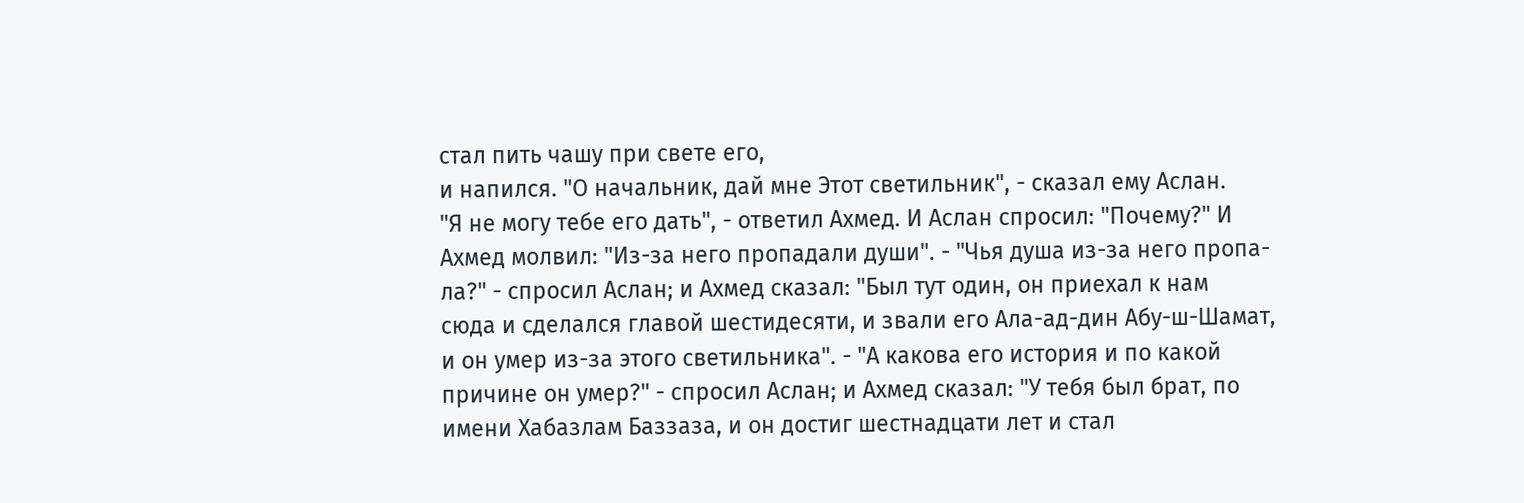стал пить чашу при свете его,
и напился. "О начальник, дай мне Этот светильник", - сказал ему Аслан.
"Я не могу тебе его дать", - ответил Ахмед. И Аслан спросил: "Почему?" И
Ахмед молвил: "Из-за него пропадали души". - "Чья душа из-за него пропа-
ла?" - спросил Аслан; и Ахмед сказал: "Был тут один, он приехал к нам
сюда и сделался главой шестидесяти, и звали его Ала-ад-дин Абу-ш-Шамат,
и он умер из-за этого светильника". - "А какова его история и по какой
причине он умер?" - спросил Аслан; и Ахмед сказал: "У тебя был брат, по
имени Хабазлам Баззаза, и он достиг шестнадцати лет и стал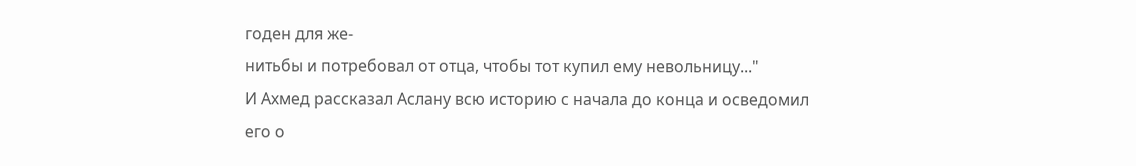годен для же-
нитьбы и потребовал от отца, чтобы тот купил ему невольницу..."
И Ахмед рассказал Аслану всю историю с начала до конца и осведомил
его о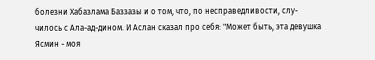болезни Хабазлама Баззазы и о том, что, по несправедливости, слу-
чилось с Ала-ад-дином. И Аслан сказал про себя: "Может быть, эта девушка
Ясмин - моя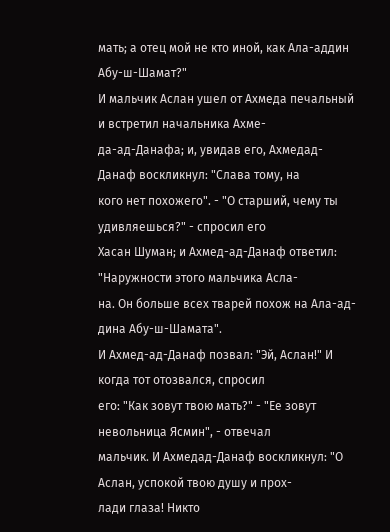мать; а отец мой не кто иной, как Ала-аддин Абу-ш-Шамат?"
И мальчик Аслан ушел от Ахмеда печальный и встретил начальника Ахме-
да-ад-Данафа; и, увидав его, Ахмедад-Данаф воскликнул: "Слава тому, на
кого нет похожего". - "О старший, чему ты удивляешься?" - спросил его
Хасан Шуман; и Ахмед-ад-Данаф ответил: "Наружности этого мальчика Асла-
на. Он больше всех тварей похож на Ала-ад-дина Абу-ш-Шамата".
И Ахмед-ад-Данаф позвал: "Эй, Аслан!" И когда тот отозвался, спросил
его: "Как зовут твою мать?" - "Ее зовут невольница Ясмин", - отвечал
мальчик. И Ахмедад-Данаф воскликнул: "О Аслан, успокой твою душу и прох-
лади глаза! Никто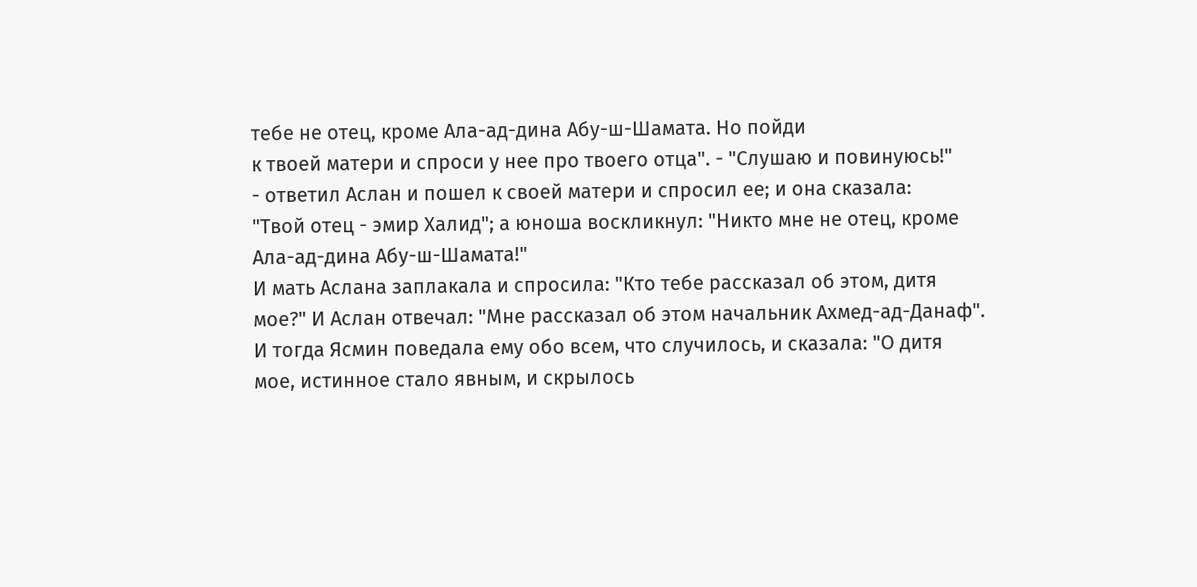тебе не отец, кроме Ала-ад-дина Абу-ш-Шамата. Но пойди
к твоей матери и спроси у нее про твоего отца". - "Слушаю и повинуюсь!"
- ответил Аслан и пошел к своей матери и спросил ее; и она сказала:
"Твой отец - эмир Халид"; а юноша воскликнул: "Никто мне не отец, кроме
Ала-ад-дина Абу-ш-Шамата!"
И мать Аслана заплакала и спросила: "Кто тебе рассказал об этом, дитя
мое?" И Аслан отвечал: "Мне рассказал об этом начальник Ахмед-ад-Данаф".
И тогда Ясмин поведала ему обо всем, что случилось, и сказала: "О дитя
мое, истинное стало явным, и скрылось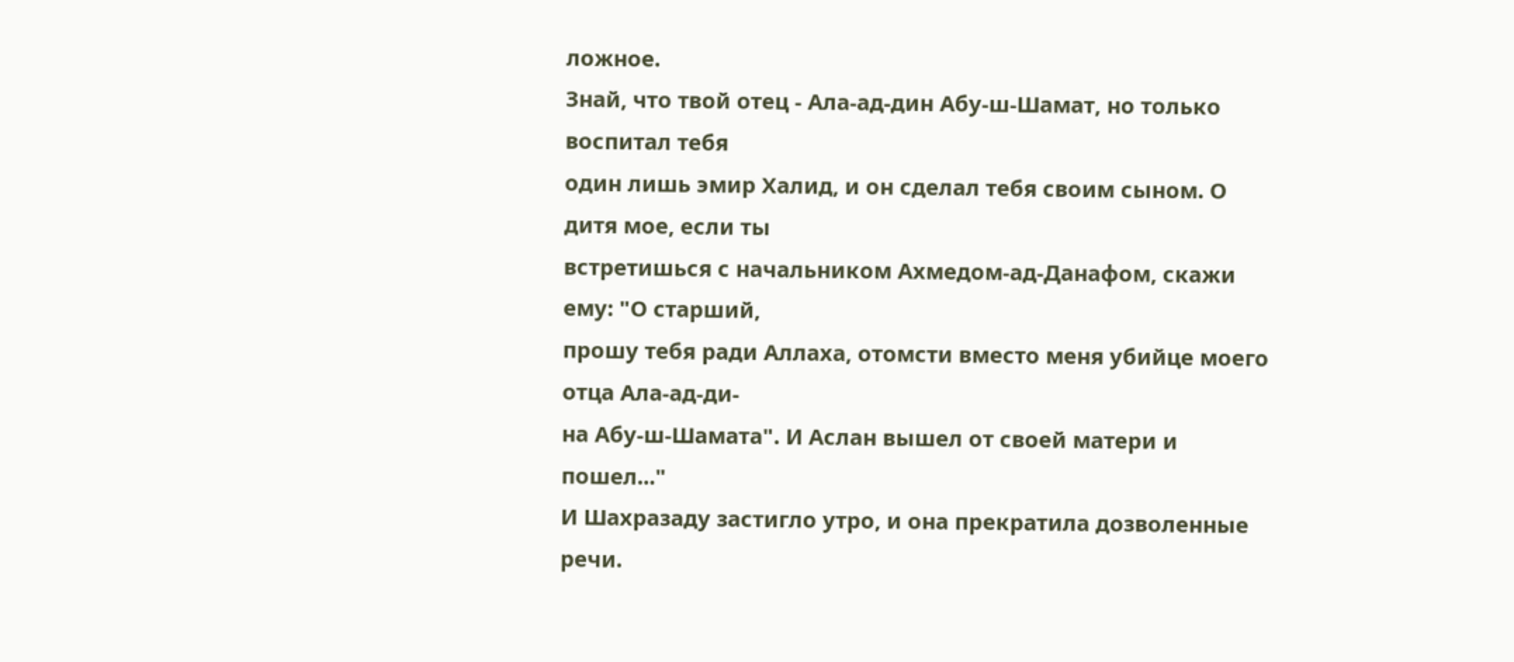ложное.
Знай, что твой отец - Ала-ад-дин Абу-ш-Шамат, но только воспитал тебя
один лишь эмир Халид, и он сделал тебя своим сыном. О дитя мое, если ты
встретишься с начальником Ахмедом-ад-Данафом, скажи ему: "О старший,
прошу тебя ради Аллаха, отомсти вместо меня убийце моего отца Ала-ад-ди-
на Абу-ш-Шамата". И Аслан вышел от своей матери и пошел..."
И Шахразаду застигло утро, и она прекратила дозволенные речи.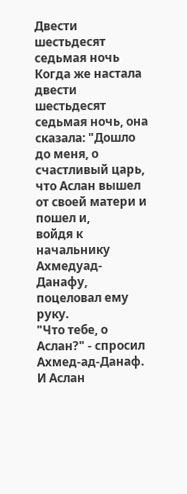Двести шестьдесят седьмая ночь
Когда же настала двести шестьдесят седьмая ночь, она сказала: "Дошло
до меня, о счастливый царь, что Аслан вышел от своей матери и пошел и,
войдя к начальнику Ахмедуад-Данафу, поцеловал ему руку.
"Что тебе, о Аслан?" - спросил Ахмед-ад-Данаф. И Аслан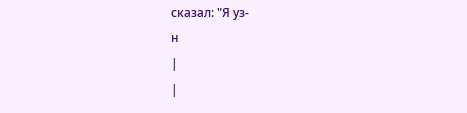сказал: "Я уз-
н
|
|